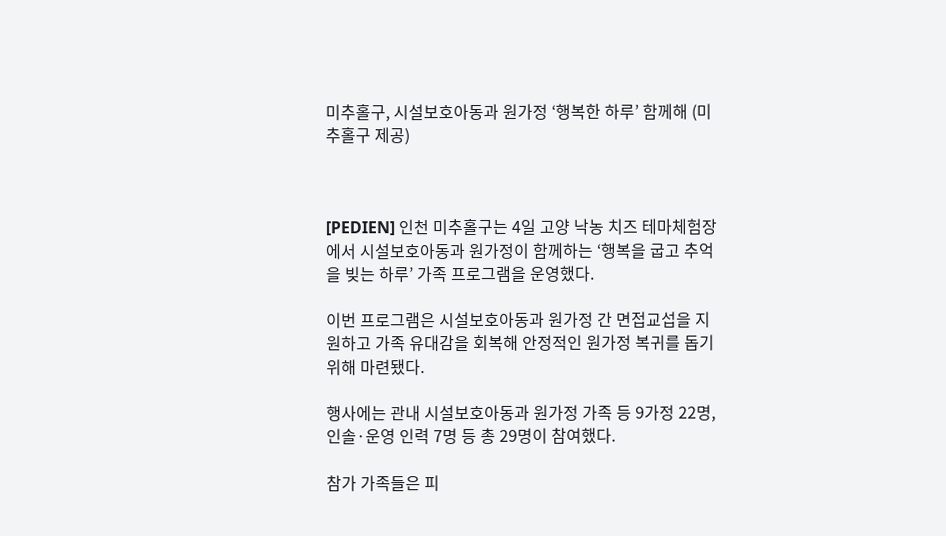미추홀구, 시설보호아동과 원가정 ‘행복한 하루’ 함께해 (미추홀구 제공)



[PEDIEN] 인천 미추홀구는 4일 고양 낙농 치즈 테마체험장에서 시설보호아동과 원가정이 함께하는 ‘행복을 굽고 추억을 빚는 하루’ 가족 프로그램을 운영했다.

이번 프로그램은 시설보호아동과 원가정 간 면접교섭을 지원하고 가족 유대감을 회복해 안정적인 원가정 복귀를 돕기 위해 마련됐다.

행사에는 관내 시설보호아동과 원가정 가족 등 9가정 22명, 인솔·운영 인력 7명 등 총 29명이 참여했다.

참가 가족들은 피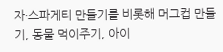자·스파게티 만들기를 비롯해 머그컵 만들기, 동물 먹이주기, 아이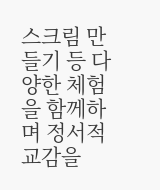스크림 만들기 등 다양한 체험을 함께하며 정서적 교감을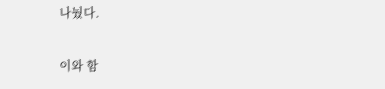나눴다.

이와 함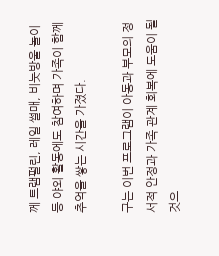께 트램펄린, 레일 썰매, 비눗방울 놀이 등 야외 활동에도 참여하며 가족이 함께 추억을 쌓는 시간을 가졌다.

구는 이번 프로그램이 아동과 부모의 정서적 안정과 가족 관계 회복에 도움이 될 것으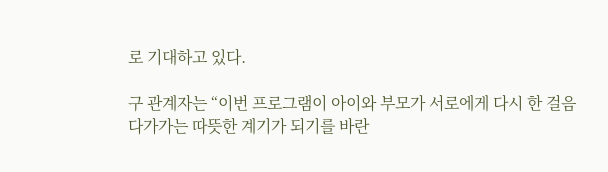로 기대하고 있다.

구 관계자는 “이번 프로그램이 아이와 부모가 서로에게 다시 한 걸음 다가가는 따뜻한 계기가 되기를 바란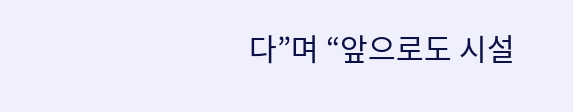다”며 “앞으로도 시설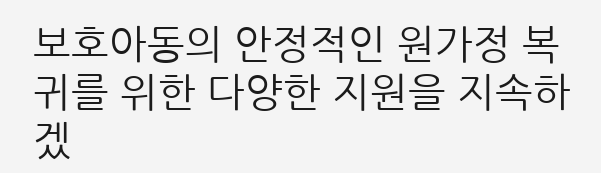보호아동의 안정적인 원가정 복귀를 위한 다양한 지원을 지속하겠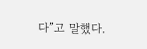다”고 말했다.